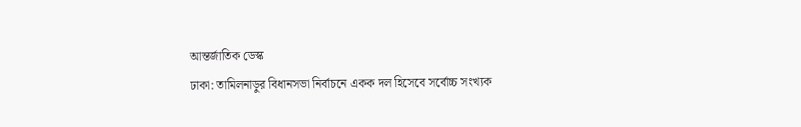আন্তর্জাতিক ডেস্ক
ঢাকা: তামিলনাড়ুর বিধানসভা নির্বাচনে একক দল হিসেবে সর্বোচ্চ সংখ্যক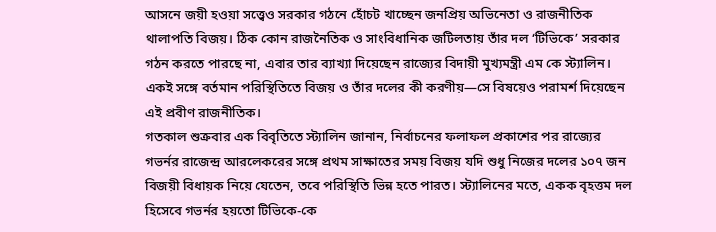আসনে জয়ী হওয়া সত্ত্বেও সরকার গঠনে হোঁচট খাচ্ছেন জনপ্রিয় অভিনেতা ও রাজনীতিক থালাপতি বিজয়। ঠিক কোন রাজনৈতিক ও সাংবিধানিক জটিলতায় তাঁর দল ‘টিভিকে’ সরকার গঠন করতে পারছে না, এবার তার ব্যাখ্যা দিয়েছেন রাজ্যের বিদায়ী মুখ্যমন্ত্রী এম কে স্ট্যালিন। একই সঙ্গে বর্তমান পরিস্থিতিতে বিজয় ও তাঁর দলের কী করণীয়—সে বিষয়েও পরামর্শ দিয়েছেন এই প্রবীণ রাজনীতিক।
গতকাল শুক্রবার এক বিবৃতিতে স্ট্যালিন জানান, নির্বাচনের ফলাফল প্রকাশের পর রাজ্যের গভর্নর রাজেন্দ্র আরলেকরের সঙ্গে প্রথম সাক্ষাতের সময় বিজয় যদি শুধু নিজের দলের ১০৭ জন বিজয়ী বিধায়ক নিয়ে যেতেন, তবে পরিস্থিতি ভিন্ন হতে পারত। স্ট্যালিনের মতে, একক বৃহত্তম দল হিসেবে গভর্নর হয়তো টিভিকে-কে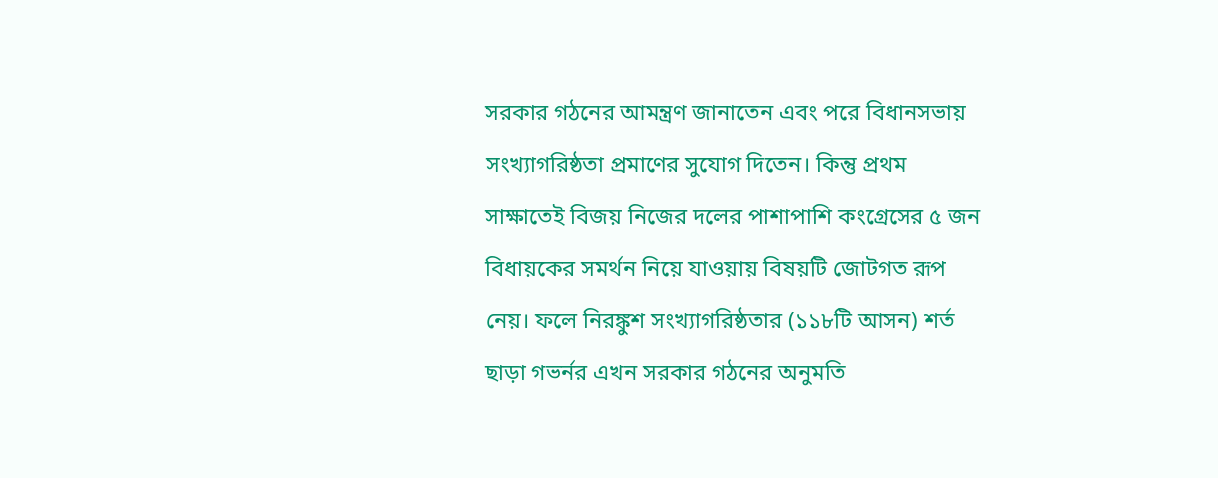সরকার গঠনের আমন্ত্রণ জানাতেন এবং পরে বিধানসভায় সংখ্যাগরিষ্ঠতা প্রমাণের সুযোগ দিতেন। কিন্তু প্রথম সাক্ষাতেই বিজয় নিজের দলের পাশাপাশি কংগ্রেসের ৫ জন বিধায়কের সমর্থন নিয়ে যাওয়ায় বিষয়টি জোটগত রূপ নেয়। ফলে নিরঙ্কুশ সংখ্যাগরিষ্ঠতার (১১৮টি আসন) শর্ত ছাড়া গভর্নর এখন সরকার গঠনের অনুমতি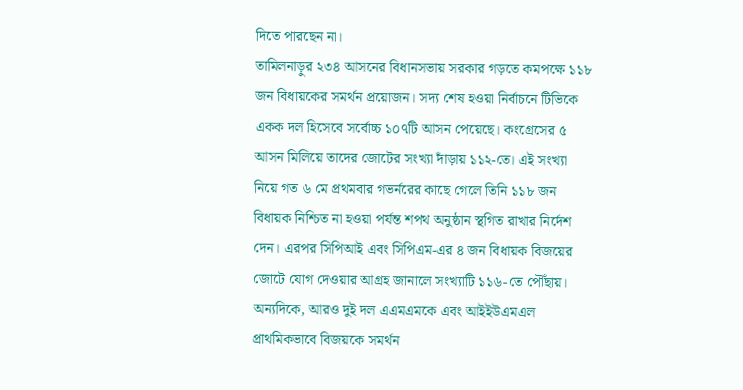দিতে পারছেন না।
তামিলনাড়ুর ২৩৪ আসনের বিধানসভায় সরকার গড়তে কমপক্ষে ১১৮ জন বিধায়কের সমর্থন প্রয়োজন। সদ্য শেষ হওয়া নির্বাচনে টিভিকে একক দল হিসেবে সর্বোচ্চ ১০৭টি আসন পেয়েছে। কংগ্রেসের ৫ আসন মিলিয়ে তাদের জোটের সংখ্যা দাঁড়ায় ১১২-তে। এই সংখ্যা নিয়ে গত ৬ মে প্রথমবার গভর্নরের কাছে গেলে তিনি ১১৮ জন বিধায়ক নিশ্চিত না হওয়া পর্যন্ত শপথ অনুষ্ঠান স্থগিত রাখার নির্দেশ দেন। এরপর সিপিআই এবং সিপিএম-এর ৪ জন বিধায়ক বিজয়ের জোটে যোগ দেওয়ার আগ্রহ জানালে সংখ্যাটি ১১৬-তে পৌঁছায়। অন্যদিকে, আরও দুই দল এএমএমকে এবং আইইউএমএল প্রাথমিকভাবে বিজয়কে সমর্থন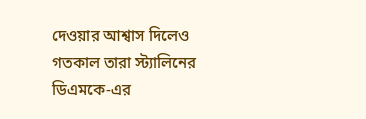দেওয়ার আশ্বাস দিলেও গতকাল তারা স্ট্যালিনের ডিএমকে-এর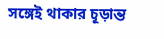সঙ্গেই থাকার চূড়ান্ত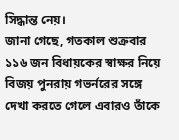সিদ্ধান্ত নেয়।
জানা গেছে, গতকাল শুক্রবার ১১৬ জন বিধায়কের স্বাক্ষর নিয়ে বিজয় পুনরায় গভর্নরের সঙ্গে দেখা করতে গেলে এবারও তাঁকে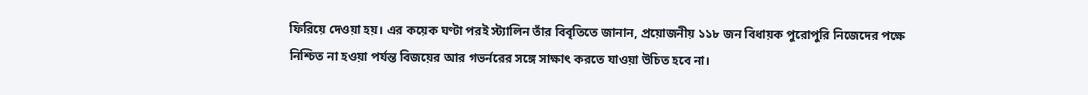ফিরিয়ে দেওয়া হয়। এর কয়েক ঘণ্টা পরই স্ট্যালিন তাঁর বিবৃতিতে জানান, প্রয়োজনীয় ১১৮ জন বিধায়ক পুরোপুরি নিজেদের পক্ষে নিশ্চিত না হওয়া পর্যন্ত বিজয়ের আর গভর্নরের সঙ্গে সাক্ষাৎ করতে যাওয়া উচিত হবে না।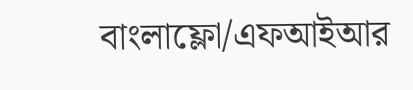বাংলাফ্লো/এফআইআর